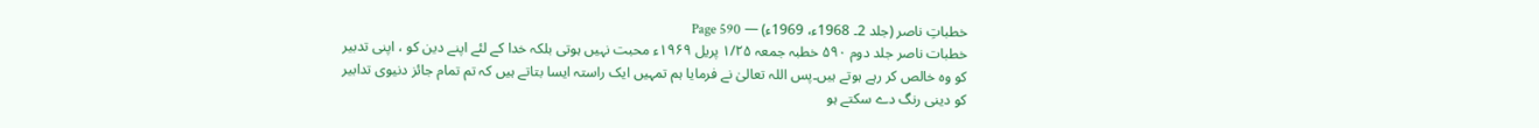خطباتِ ناصر (جلد 2۔ 1968ء، 1969ء) — Page 590
خطبات ناصر جلد دوم ۵۹۰ خطبہ جمعہ ۱/۲۵ پریل ۱۹۶۹ء محبت نہیں ہوتی بلکہ خدا کے لئے اپنے دین کو ، اپنی تدبیر کو وہ خالص کر رہے ہوتے ہیں۔پس اللہ تعالیٰ نے فرمایا ہم تمہیں ایک راستہ ایسا بتاتے ہیں کہ تم تمام جائز دنیوی تدابیر کو دینی رنگ دے سکتے ہو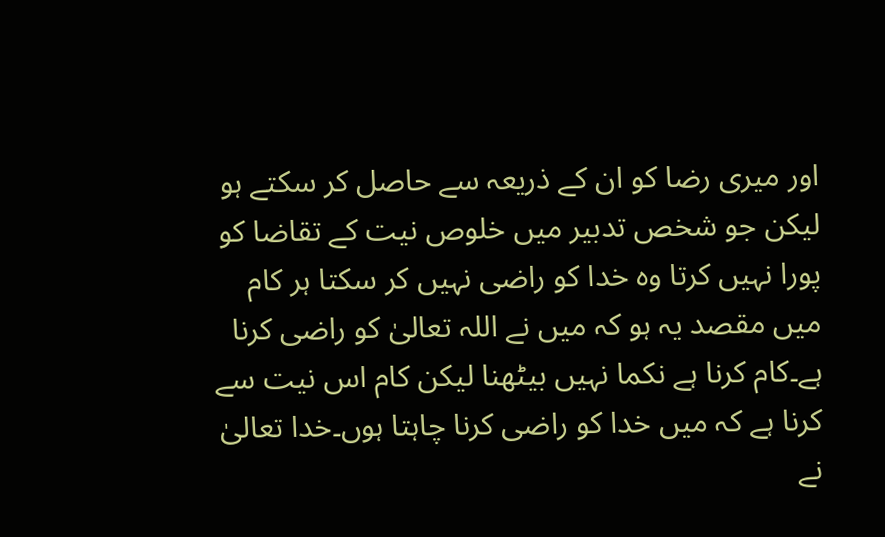اور میری رضا کو ان کے ذریعہ سے حاصل کر سکتے ہو لیکن جو شخص تدبیر میں خلوص نیت کے تقاضا کو پورا نہیں کرتا وہ خدا کو راضی نہیں کر سکتا ہر کام میں مقصد یہ ہو کہ میں نے اللہ تعالیٰ کو راضی کرنا ہے۔کام کرنا ہے نکما نہیں بیٹھنا لیکن کام اس نیت سے کرنا ہے کہ میں خدا کو راضی کرنا چاہتا ہوں۔خدا تعالیٰ نے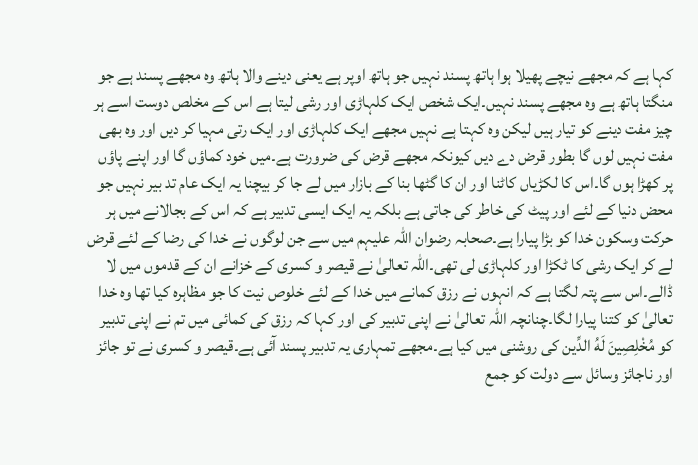کہا ہے کہ مجھے نیچے پھیلا ہوا ہاتھ پسند نہیں جو ہاتھ اوپر ہے یعنی دینے والا ہاتھ وہ مجھے پسند ہے جو منگتا ہاتھ ہے وہ مجھے پسند نہیں۔ایک شخص ایک کلہاڑی اور رشی لیتا ہے اس کے مخلص دوست اسے ہر چیز مفت دینے کو تیار ہیں لیکن وہ کہتا ہے نہیں مجھے ایک کلہاڑی اور ایک رتی مہیا کر دیں اور وہ بھی مفت نہیں لوں گا بطور قرض دے دیں کیونکہ مجھے قرض کی ضرورت ہے۔میں خود کماؤں گا اور اپنے پاؤں پر کھڑا ہوں گا۔اس کا لکڑیاں کاٹنا اور ان کا گٹھا بنا کے بازار میں لے جا کر بیچنا یہ ایک عام تد بیر نہیں جو محض دنیا کے لئے اور پیٹ کی خاطر کی جاتی ہے بلکہ یہ ایک ایسی تدبیر ہے کہ اس کے بجالانے میں ہر حرکت وسکون خدا کو بڑا پیارا ہے۔صحابہ رضوان اللہ علیہم میں سے جن لوگوں نے خدا کی رضا کے لئے قرض لے کر ایک رشی کا ٹکڑا اور کلہاڑی لی تھی۔اللہ تعالیٰ نے قیصر و کسری کے خزانے ان کے قدموں میں لا ڈالے۔اس سے پتہ لگتا ہے کہ انہوں نے رزق کمانے میں خدا کے لئے خلوص نیت کا جو مظاہرہ کیا تھا وہ خدا تعالیٰ کو کتنا پیارا لگا۔چنانچہ اللہ تعالیٰ نے اپنی تدبیر کی اور کہا کہ رزق کی کمائی میں تم نے اپنی تدبیر کو مُخْلِصِينَ لَهُ الدِّین کی روشنی میں کیا ہے۔مجھے تمہاری یہ تدبیر پسند آئی ہے۔قیصر و کسری نے تو جائز اور ناجائز وسائل سے دولت کو جمع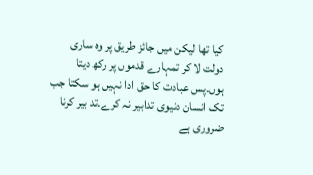کیا تھا لیکن میں جائز طریق پر وہ ساری دولت لا کر تمہارے قدموں پر رکھ دیتا ہوں۔پس عبادت کا حق ادا نہیں ہو سکتا جب تک انسان دنیوی تدابیر نہ کرے۔تد بیر کرنا ضروری ہے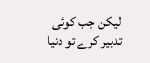لیکن جب کوئی تدبیر کرے تو دنیا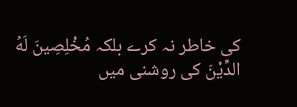کی خاطر نہ کرے بلکہ مُخْلِصِينَ لَهُ الدِّيْنَ کی روشنی میں